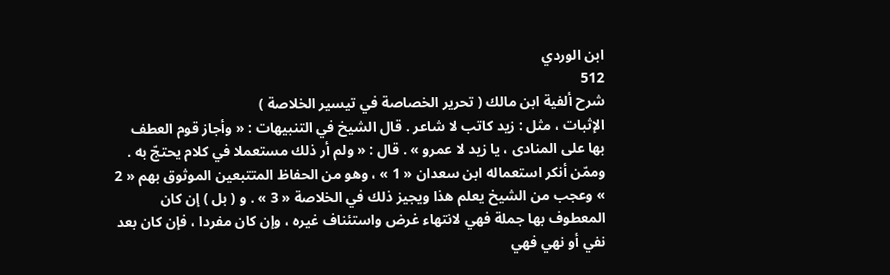ابن الوردي
512
شرح ألفية ابن مالك ( تحرير الخصاصة في تيسير الخلاصة )
الإثبات ، مثل : زيد كاتب لا شاعر . قال الشيخ في التنبيهات : « وأجاز قوم العطف بها على المنادى ، يا زيد لا عمرو » . قال : « ولم أر ذلك مستعملا في كلام يحتجّ به . وممّن أنكر استعماله ابن سعدان « 1 » ، وهو من الحفاظ المتتبعين الموثوق بهم « 2 » وعجب من الشيخ يعلم هذا ويجيز ذلك في الخلاصة « 3 » . و ( بل ) إن كان المعطوف بها جملة فهي لانتهاء غرض واستئناف غيره ، وإن كان مفردا ، فإن كان بعد نفي أو نهي فهي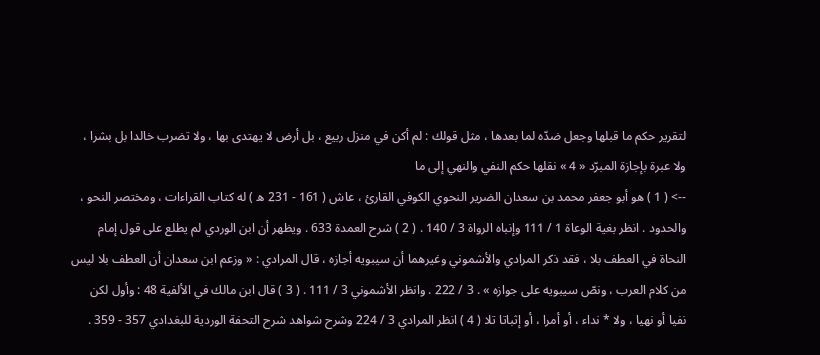لتقرير حكم ما قبلها وجعل ضدّه لما بعدها ، مثل قولك : لم أكن في منزل ربيع ، بل أرض لا يهتدى بها ، ولا تضرب خالدا بل بشرا ، ولا عبرة بإجازة المبرّد « 4 » نقلها حكم النفي والنهي إلى ما
--> ( 1 ) هو أبو جعفر محمد بن سعدان الضرير النحوي الكوفي القارئ ، عاش ( 161 - 231 ه ) له كتاب القراءات ، ومختصر النحو ، والحدود . انظر بغية الوعاة 1 / 111 وإنباه الرواة 3 / 140 . ( 2 ) شرح العمدة 633 . ويظهر أن ابن الوردي لم يطلع على قول إمام النحاة في العطف بلا ، فقد ذكر المرادي والأشموني وغيرهما أن سيبويه أجازه ، قال المرادي : « وزعم ابن سعدان أن العطف بلا ليس من كلام العرب ، ونصّ سيبويه على جوازه » . 3 / 222 . وانظر الأشموني 3 / 111 . ( 3 ) قال ابن مالك في الألفية 48 : وأول لكن نفيا أو نهيا ، ولا * نداء ، أو أمرا ، أو إثباتا تلا ( 4 ) انظر المرادي 3 / 224 وشرح شواهد شرح التحفة الوردية للبغدادي 357 - 359 .